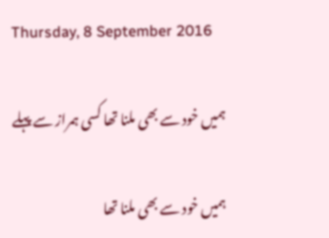Thursday, 8 September 2016

ہمیں خود سے بھی ملنا تھا کسی ہمراز سے پہلے

ہمیں خود سے بھی ملنا تھا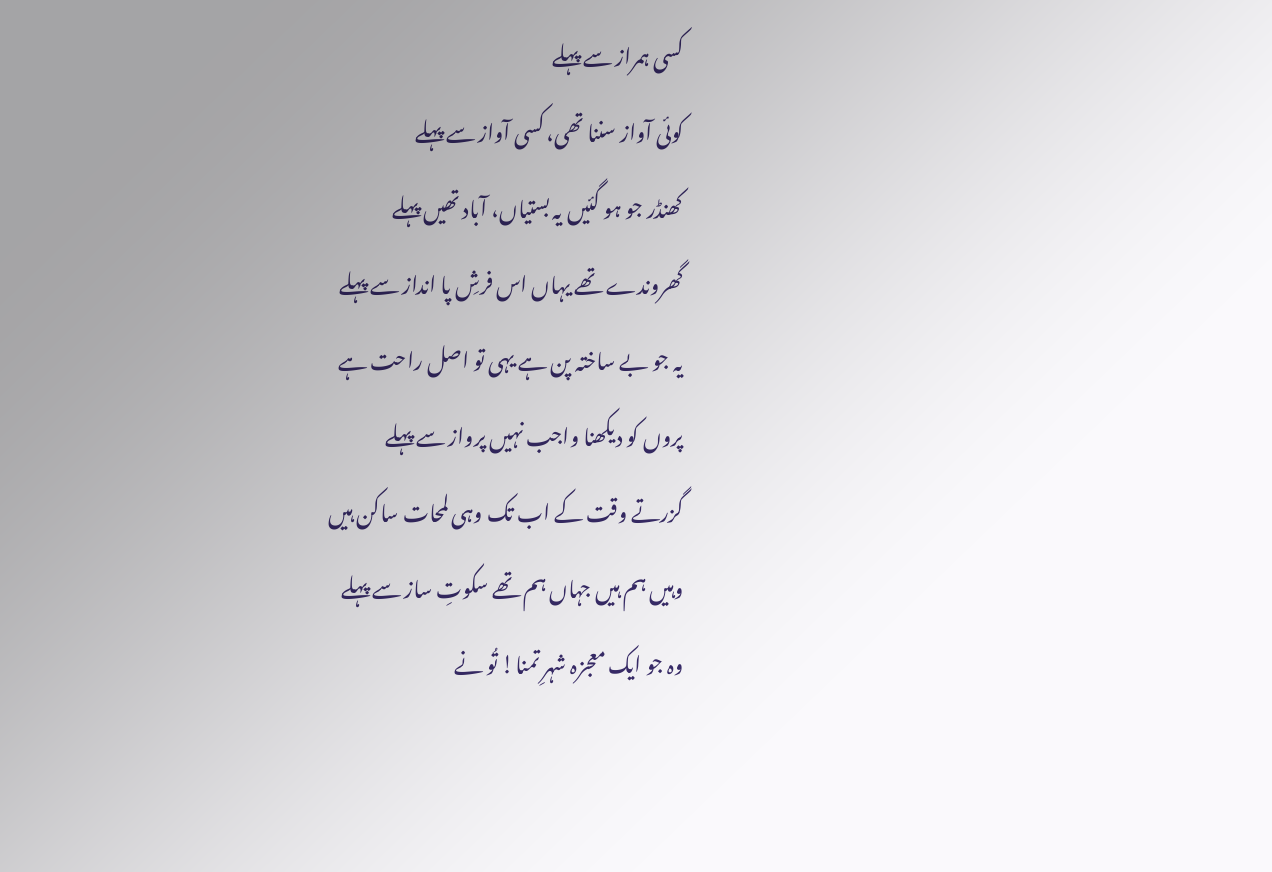کسی ہمراز سے پہلے
کوئی آواز سننا تھی، کسی آواز سے پہلے
کھنڈر جو ہو گئیں یہ بستیاں، آباد تھیں پہلے
گھروندے تھے یہاں اس فرشِ پا انداز سے پہلے
یہ جو بے ساختہ پن ہے یہی تو اصل راحت ہے
پروں کو دیکھنا واجب نہیں پرواز سے پہلے
گزرتے وقت کے اب تک وہی لمحات ساکن ہیں
وہیں ہم ہیں جہاں ہم تھے سکوتِ ساز سے پہلے
وہ جو ایک معجزہ شہرِ تمنا! تُو نے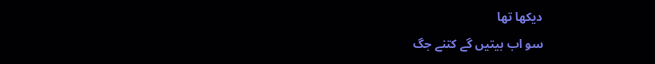دیکھا تھا
سو اب بیتیں گے کتنے جگ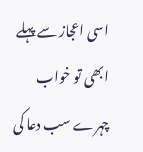اسی اعجاز سے پہلے
ابھی تو خواب چہرے سب دعا کی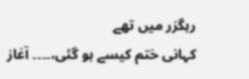رہگزر میں تھے
کہانی ختم کیسے ہو گئی،۔۔۔۔ آغاز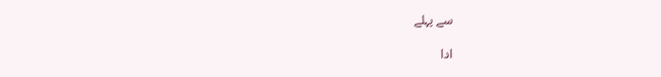سے پہلے

ادا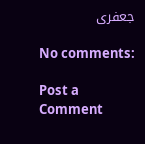جعفری

No comments:

Post a Comment